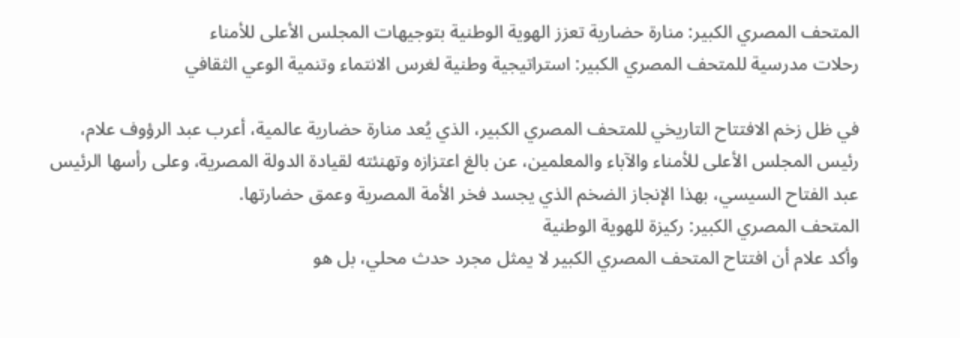المتحف المصري الكبير: منارة حضارية تعزز الهوية الوطنية بتوجيهات المجلس الأعلى للأمناء
رحلات مدرسية للمتحف المصري الكبير: استراتيجية وطنية لغرس الانتماء وتنمية الوعي الثقافي

في ظل زخم الافتتاح التاريخي للمتحف المصري الكبير، الذي يُعد منارة حضارية عالمية، أعرب عبد الرؤوف علام، رئيس المجلس الأعلى للأمناء والآباء والمعلمين، عن بالغ اعتزازه وتهنئته لقيادة الدولة المصرية، وعلى رأسها الرئيس عبد الفتاح السيسي، بهذا الإنجاز الضخم الذي يجسد فخر الأمة المصرية وعمق حضارتها.
المتحف المصري الكبير: ركيزة للهوية الوطنية
وأكد علام أن افتتاح المتحف المصري الكبير لا يمثل مجرد حدث محلي، بل هو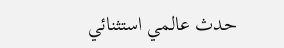حدث عالمي استثنائي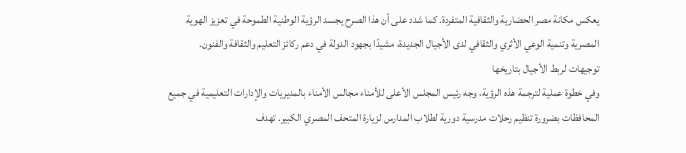يعكس مكانة مصر الحضارية والثقافية المتفردة. كما شدد على أن هذا الصرح يجسد الرؤية الوطنية الطموحة في تعزيز الهوية المصرية وتنمية الوعي الأثري والثقافي لدى الأجيال الجديدة، مشيدًا بجهود الدولة في دعم ركائز التعليم والثقافة والفنون.
توجيهات لربط الأجيال بتاريخها
وفي خطوة عملية لترجمة هذه الرؤية، وجه رئيس المجلس الأعلى للأمناء مجالس الأمناء بالمديريات والإدارات التعليمية في جميع المحافظات بضرورة تنظيم رحلات مدرسية دورية لطلاب المدارس لزيارة المتحف المصري الكبير. تهدف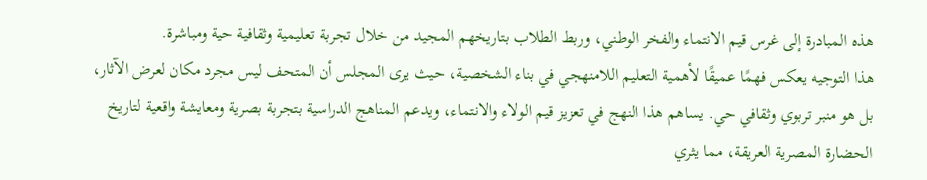هذه المبادرة إلى غرس قيم الانتماء والفخر الوطني، وربط الطلاب بتاريخهم المجيد من خلال تجربة تعليمية وثقافية حية ومباشرة.
هذا التوجيه يعكس فهمًا عميقًا لأهمية التعليم اللامنهجي في بناء الشخصية، حيث يرى المجلس أن المتحف ليس مجرد مكان لعرض الآثار، بل هو منبر تربوي وثقافي حي. يساهم هذا النهج في تعزيز قيم الولاء والانتماء، ويدعم المناهج الدراسية بتجربة بصرية ومعايشة واقعية لتاريخ الحضارة المصرية العريقة، مما يثري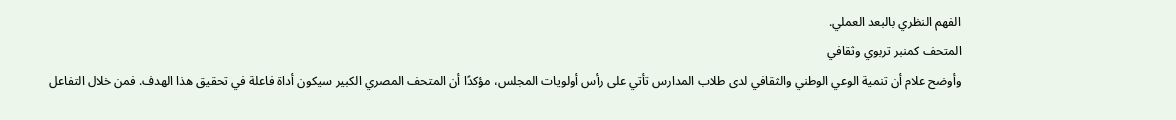الفهم النظري بالبعد العملي.
المتحف كمنبر تربوي وثقافي
وأوضح علام أن تنمية الوعي الوطني والثقافي لدى طلاب المدارس تأتي على رأس أولويات المجلس، مؤكدًا أن المتحف المصري الكبير سيكون أداة فاعلة في تحقيق هذا الهدف. فمن خلال التفاعل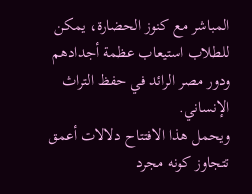المباشر مع كنوز الحضارة، يمكن للطلاب استيعاب عظمة أجدادهم ودور مصر الرائد في حفظ التراث الإنساني.
ويحمل هذا الافتتاح دلالات أعمق تتجاوز كونه مجرد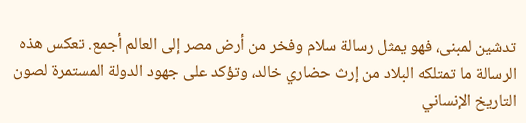تدشين لمبنى، فهو يمثل رسالة سلام وفخر من أرض مصر إلى العالم أجمع. تعكس هذه الرسالة ما تمتلكه البلاد من إرث حضاري خالد، وتؤكد على جهود الدولة المستمرة لصون التاريخ الإنساني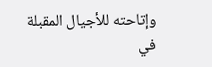وإتاحته للأجيال المقبلة في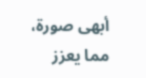أبهى صورة، مما يعزز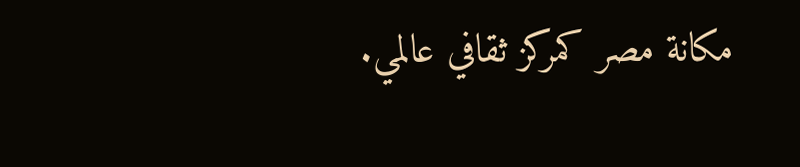مكانة مصر كمركز ثقافي عالمي.